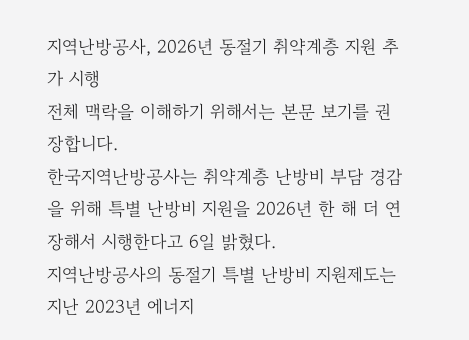지역난방공사, 2026년 동절기 취약계층 지원 추가 시행
전체 맥락을 이해하기 위해서는 본문 보기를 권장합니다.
한국지역난방공사는 취약계층 난방비 부담 경감을 위해 특별 난방비 지원을 2026년 한 해 더 연장해서 시행한다고 6일 밝혔다.
지역난방공사의 동절기 특별 난방비 지원제도는 지난 2023년 에너지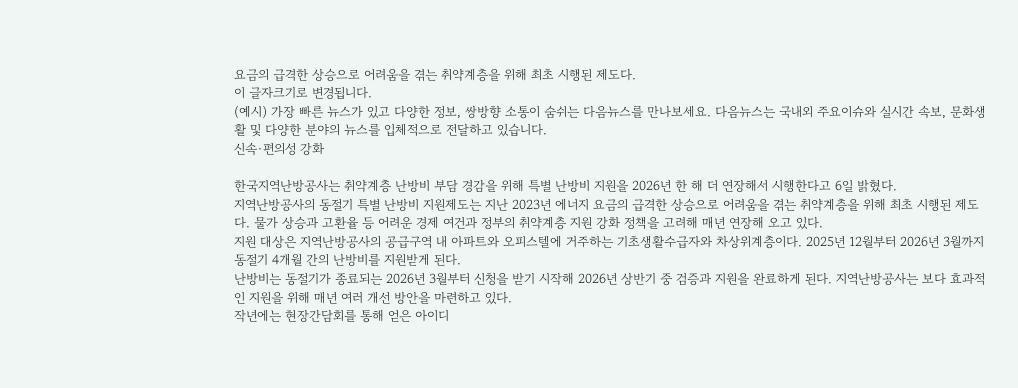요금의 급격한 상승으로 어려움을 겪는 취약계층을 위해 최초 시행된 제도다.
이 글자크기로 변경됩니다.
(예시) 가장 빠른 뉴스가 있고 다양한 정보, 쌍방향 소통이 숨쉬는 다음뉴스를 만나보세요. 다음뉴스는 국내외 주요이슈와 실시간 속보, 문화생활 및 다양한 분야의 뉴스를 입체적으로 전달하고 있습니다.
신속·편의성 강화

한국지역난방공사는 취약계층 난방비 부담 경감을 위해 특별 난방비 지원을 2026년 한 해 더 연장해서 시행한다고 6일 밝혔다.
지역난방공사의 동절기 특별 난방비 지원제도는 지난 2023년 에너지 요금의 급격한 상승으로 어려움을 겪는 취약계층을 위해 최초 시행된 제도다. 물가 상승과 고환율 등 어려운 경제 여건과 정부의 취약계층 지원 강화 정책을 고려해 매년 연장해 오고 있다.
지원 대상은 지역난방공사의 공급구역 내 아파트와 오피스텔에 거주하는 기초생활수급자와 차상위계층이다. 2025년 12월부터 2026년 3월까지 동절기 4개월 간의 난방비를 지원받게 된다.
난방비는 동절기가 종료되는 2026년 3월부터 신청을 받기 시작해 2026년 상반기 중 검증과 지원을 완료하게 된다. 지역난방공사는 보다 효과적인 지원을 위해 매년 여러 개선 방안을 마련하고 있다.
작년에는 현장간담회를 통해 얻은 아이디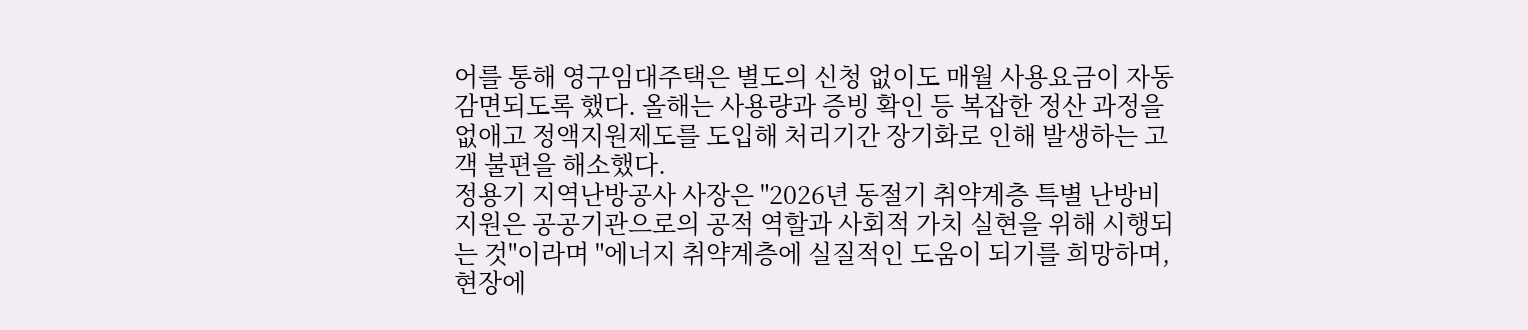어를 통해 영구임대주택은 별도의 신청 없이도 매월 사용요금이 자동 감면되도록 했다. 올해는 사용량과 증빙 확인 등 복잡한 정산 과정을 없애고 정액지원제도를 도입해 처리기간 장기화로 인해 발생하는 고객 불편을 해소했다.
정용기 지역난방공사 사장은 "2026년 동절기 취약계층 특별 난방비 지원은 공공기관으로의 공적 역할과 사회적 가치 실현을 위해 시행되는 것"이라며 "에너지 취약계층에 실질적인 도움이 되기를 희망하며, 현장에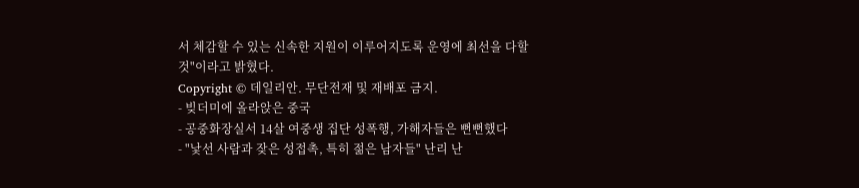서 체감할 수 있는 신속한 지원이 이루어지도록 운영에 최선을 다할 것"이라고 밝혔다.
Copyright © 데일리안. 무단전재 및 재배포 금지.
- 빚더미에 올라앉은 중국
- 공중화장실서 14살 여중생 집단 성폭행, 가해자들은 뻔뻔했다
- "낯선 사람과 잦은 성접촉, 특히 젊은 남자들" 난리 난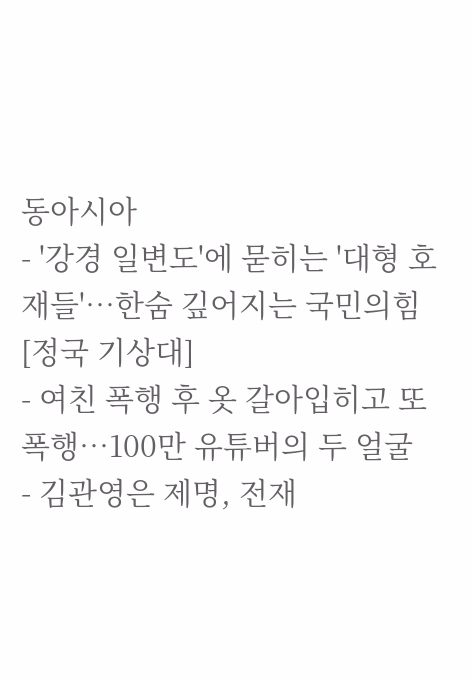동아시아
- '강경 일변도'에 묻히는 '대형 호재들'…한숨 깊어지는 국민의힘 [정국 기상대]
- 여친 폭행 후 옷 갈아입히고 또 폭행…100만 유튜버의 두 얼굴
- 김관영은 제명, 전재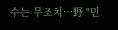수는 무조치…野 "민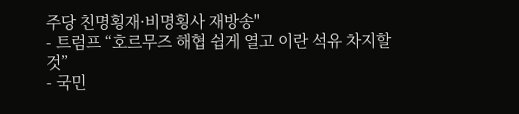주당 친명횡재·비명횡사 재방송"
- 트럼프 “호르무즈 해협 쉽게 열고 이란 석유 차지할 것”
- 국민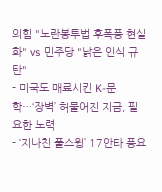의힘 "노란봉투법 후폭풍 현실화" vs 민주당 "낡은 인식 규탄"
- 미국도 매료시킨 K-문학…‘장벽’ 허물어진 지금, 필요한 노력
- ‘지나친 풀스윙’ 17안타 풍요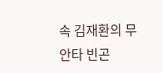속 김재환의 무안타 빈곤